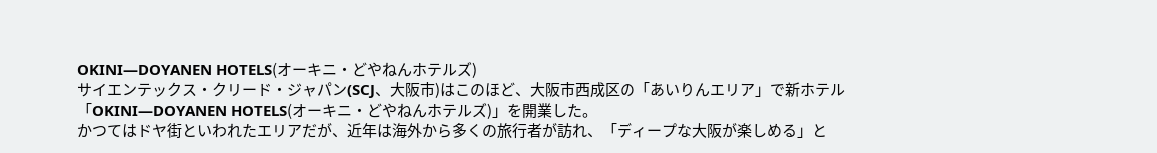OKINI―DOYANEN HOTELS(オーキニ・どやねんホテルズ)
サイエンテックス・クリード・ジャパン(SCJ、大阪市)はこのほど、大阪市西成区の「あいりんエリア」で新ホテル「OKINI―DOYANEN HOTELS(オーキニ・どやねんホテルズ)」を開業した。
かつてはドヤ街といわれたエリアだが、近年は海外から多くの旅行者が訪れ、「ディープな大阪が楽しめる」と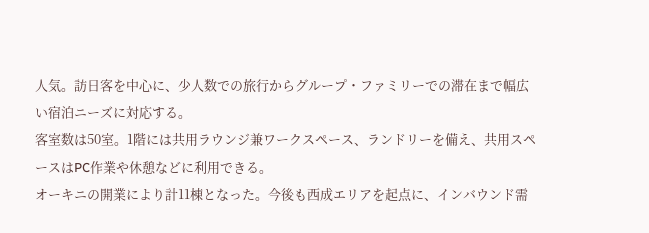人気。訪日客を中心に、少人数での旅行からグループ・ファミリーでの滞在まで幅広い宿泊ニーズに対応する。
客室数は50室。1階には共用ラウンジ兼ワークスペース、ランドリーを備え、共用スペースはPC作業や休憩などに利用できる。
オーキニの開業により計11棟となった。今後も西成エリアを起点に、インバウンド需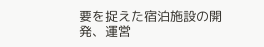要を捉えた宿泊施設の開発、運営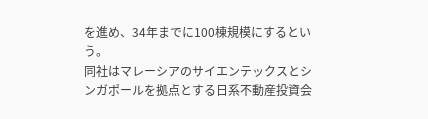を進め、34年までに100棟規模にするという。
同社はマレーシアのサイエンテックスとシンガポールを拠点とする日系不動産投資会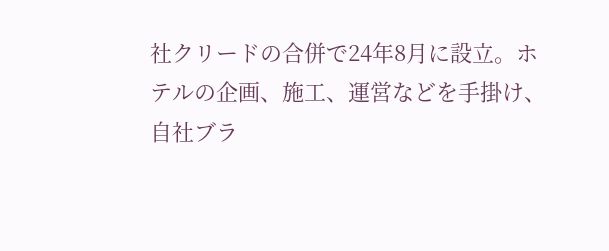社クリードの合併で24年8月に設立。ホテルの企画、施工、運営などを手掛け、自社ブラ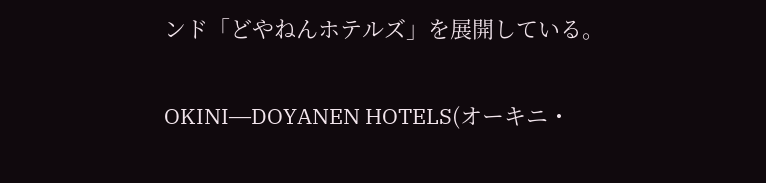ンド「どやねんホテルズ」を展開している。

OKINI―DOYANEN HOTELS(オーキニ・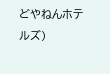どやねんホテルズ)